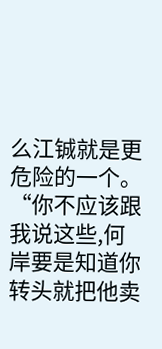么江铖就是更危险的一个。
“你不应该跟我说这些,何岸要是知道你转头就把他卖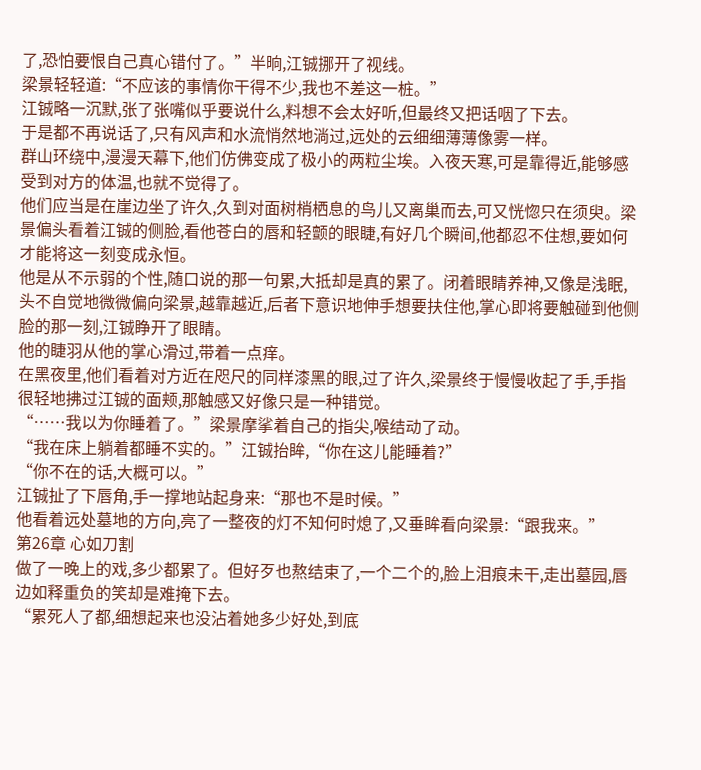了,恐怕要恨自己真心错付了。”半晌,江铖挪开了视线。
梁景轻轻道:“不应该的事情你干得不少,我也不差这一桩。”
江铖略一沉默,张了张嘴似乎要说什么,料想不会太好听,但最终又把话咽了下去。
于是都不再说话了,只有风声和水流悄然地淌过,远处的云细细薄薄像雾一样。
群山环绕中,漫漫天幕下,他们仿佛变成了极小的两粒尘埃。入夜天寒,可是靠得近,能够感受到对方的体温,也就不觉得了。
他们应当是在崖边坐了许久,久到对面树梢栖息的鸟儿又离巢而去,可又恍惚只在须臾。梁景偏头看着江铖的侧脸,看他苍白的唇和轻颤的眼睫,有好几个瞬间,他都忍不住想,要如何才能将这一刻变成永恒。
他是从不示弱的个性,随口说的那一句累,大抵却是真的累了。闭着眼睛养神,又像是浅眠,头不自觉地微微偏向梁景,越靠越近,后者下意识地伸手想要扶住他,掌心即将要触碰到他侧脸的那一刻,江铖睁开了眼睛。
他的睫羽从他的掌心滑过,带着一点痒。
在黑夜里,他们看着对方近在咫尺的同样漆黑的眼,过了许久,梁景终于慢慢收起了手,手指很轻地拂过江铖的面颊,那触感又好像只是一种错觉。
“……我以为你睡着了。”梁景摩挲着自己的指尖,喉结动了动。
“我在床上躺着都睡不实的。”江铖抬眸,“你在这儿能睡着?”
“你不在的话,大概可以。”
江铖扯了下唇角,手一撑地站起身来:“那也不是时候。”
他看着远处墓地的方向,亮了一整夜的灯不知何时熄了,又垂眸看向梁景:“跟我来。”
第26章 心如刀割
做了一晚上的戏,多少都累了。但好歹也熬结束了,一个二个的,脸上泪痕未干,走出墓园,唇边如释重负的笑却是难掩下去。
“累死人了都,细想起来也没沾着她多少好处,到底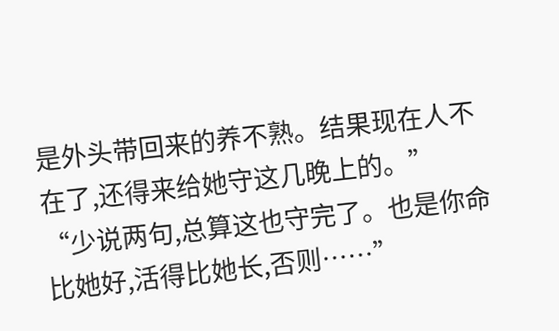是外头带回来的养不熟。结果现在人不在了,还得来给她守这几晚上的。”
“少说两句,总算这也守完了。也是你命比她好,活得比她长,否则……”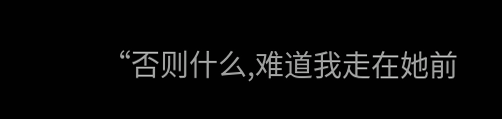“否则什么,难道我走在她前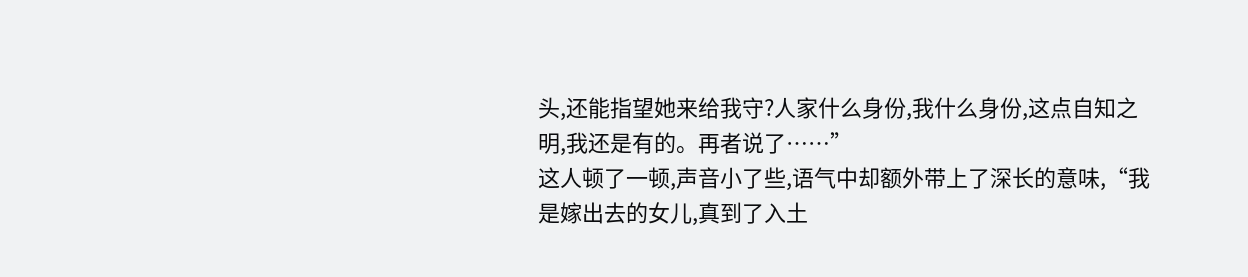头,还能指望她来给我守?人家什么身份,我什么身份,这点自知之明,我还是有的。再者说了……”
这人顿了一顿,声音小了些,语气中却额外带上了深长的意味,“我是嫁出去的女儿,真到了入土